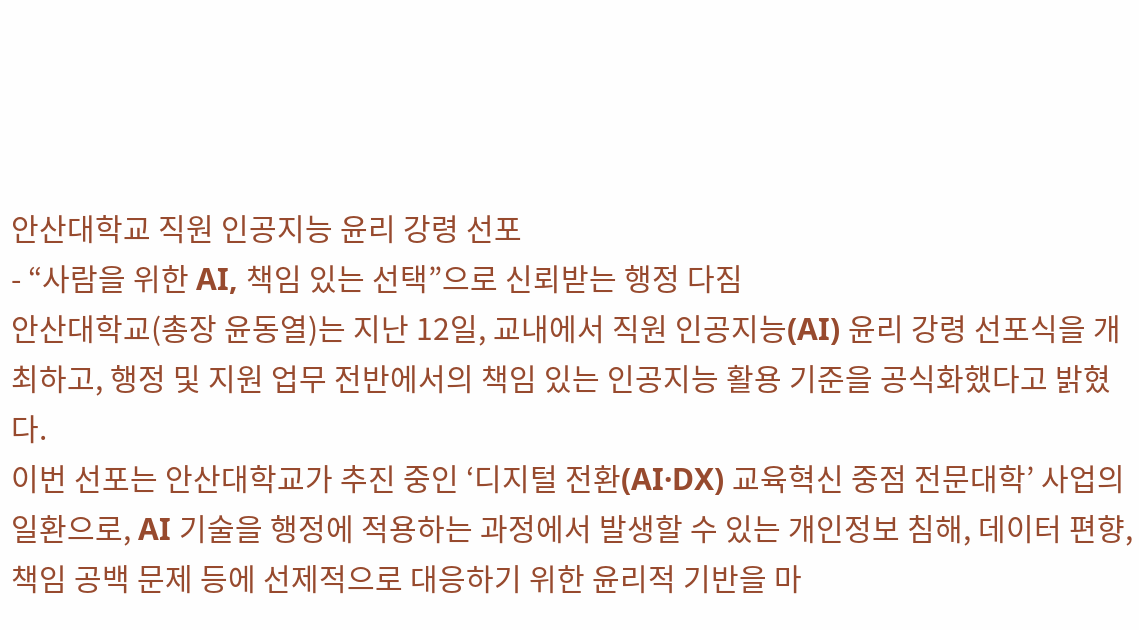안산대학교 직원 인공지능 윤리 강령 선포
- “사람을 위한 AI, 책임 있는 선택”으로 신뢰받는 행정 다짐
안산대학교(총장 윤동열)는 지난 12일, 교내에서 직원 인공지능(AI) 윤리 강령 선포식을 개최하고, 행정 및 지원 업무 전반에서의 책임 있는 인공지능 활용 기준을 공식화했다고 밝혔다.
이번 선포는 안산대학교가 추진 중인 ‘디지털 전환(AI·DX) 교육혁신 중점 전문대학’ 사업의 일환으로, AI 기술을 행정에 적용하는 과정에서 발생할 수 있는 개인정보 침해, 데이터 편향, 책임 공백 문제 등에 선제적으로 대응하기 위한 윤리적 기반을 마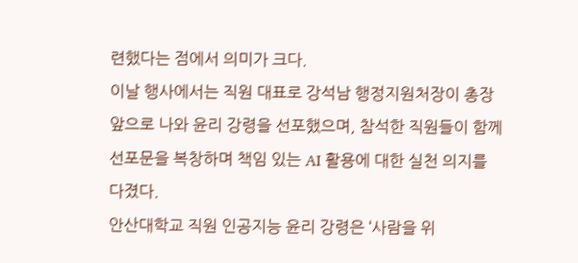련했다는 점에서 의미가 크다.
이날 행사에서는 직원 대표로 강석남 행정지원처장이 총장 앞으로 나와 윤리 강령을 선포했으며, 참석한 직원들이 함께 선포문을 복창하며 책임 있는 AI 활용에 대한 실천 의지를 다졌다.
안산대학교 직원 인공지능 윤리 강령은 ‘사람을 위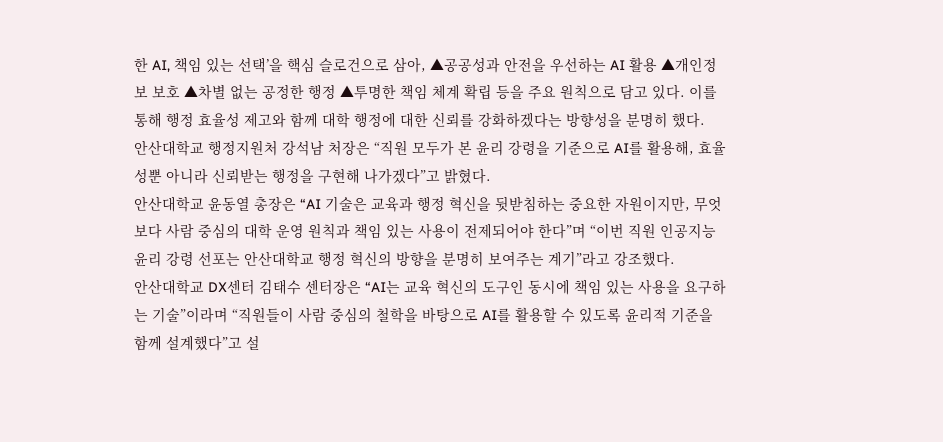한 AI, 책임 있는 선택’을 핵심 슬로건으로 삼아, ▲공공성과 안전을 우선하는 AI 활용 ▲개인정보 보호 ▲차별 없는 공정한 행정 ▲투명한 책임 체계 확립 등을 주요 원칙으로 담고 있다. 이를 통해 행정 효율성 제고와 함께 대학 행정에 대한 신뢰를 강화하겠다는 방향성을 분명히 했다.
안산대학교 행정지원처 강석남 처장은 “직원 모두가 본 윤리 강령을 기준으로 AI를 활용해, 효율성뿐 아니라 신뢰받는 행정을 구현해 나가겠다”고 밝혔다.
안산대학교 윤동열 총장은 “AI 기술은 교육과 행정 혁신을 뒷받침하는 중요한 자원이지만, 무엇보다 사람 중심의 대학 운영 원칙과 책임 있는 사용이 전제되어야 한다”며 “이번 직원 인공지능 윤리 강령 선포는 안산대학교 행정 혁신의 방향을 분명히 보여주는 계기”라고 강조했다.
안산대학교 DX센터 김태수 센터장은 “AI는 교육 혁신의 도구인 동시에 책임 있는 사용을 요구하는 기술”이라며 “직원들이 사람 중심의 철학을 바탕으로 AI를 활용할 수 있도록 윤리적 기준을 함께 설계했다”고 설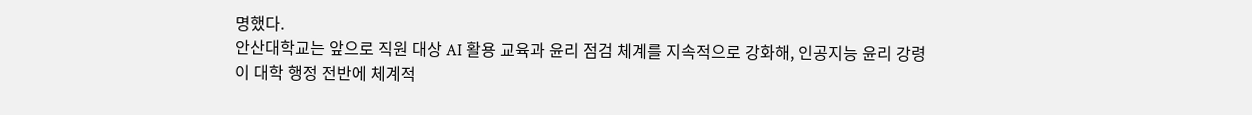명했다.
안산대학교는 앞으로 직원 대상 AI 활용 교육과 윤리 점검 체계를 지속적으로 강화해, 인공지능 윤리 강령이 대학 행정 전반에 체계적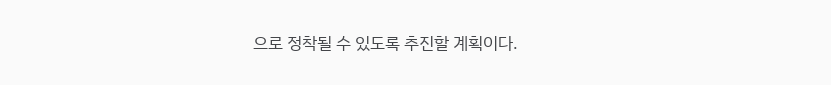으로 정착될 수 있도록 추진할 계획이다.